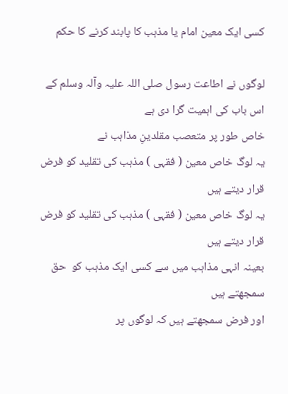کسی ایک معین امام یا مذہب کا پابند کرنے کا حکم

لوگوں نے اطاعت رسول صلی اللہ علیہ وآلہ وسلم کے
اس باب کی اہمیت گرا دی ہے
خاص طور پر متعصب مقلدینِ مذاہب نے
یہ لوگ خاص معین ( فقہی ) مذہب کی تقلید کو فرض قرار دیتے ہیں
یہ لوگ خاص معین ( فقہی ) مذہب کی تقلید کو فرض قرار دیتے ہیں
بعینہ انہی مذاہب میں سے کسی ایک مذہب کو  حق سمجھتے ہیں
اور فرض سمجھتے ہیں کہ لوگوں پر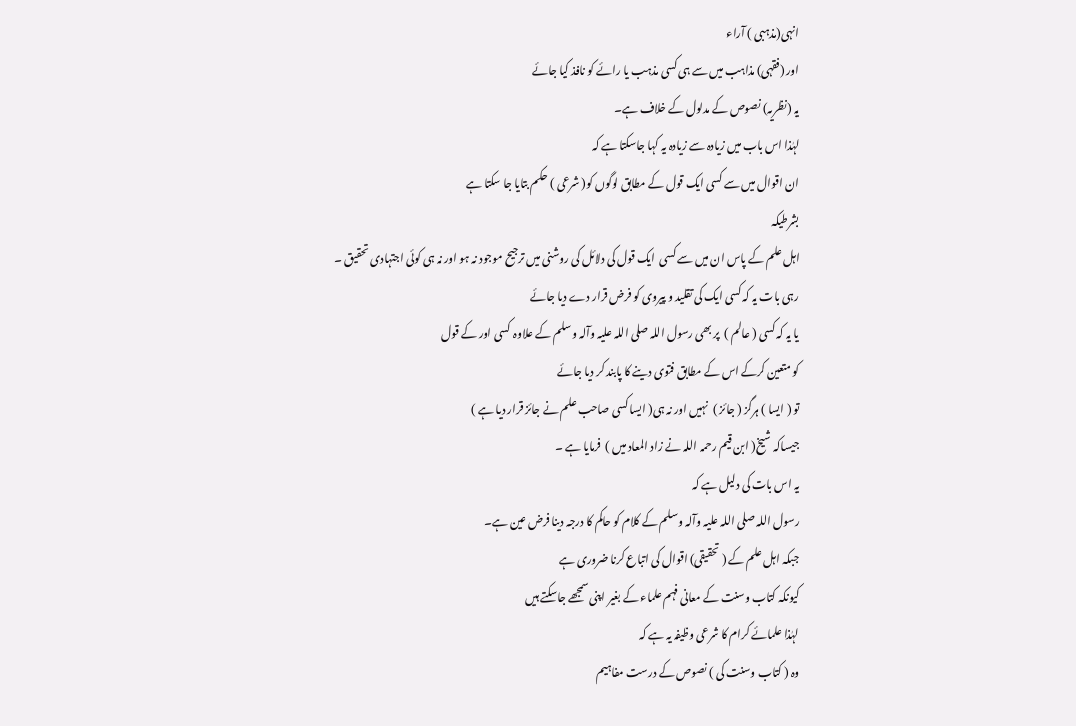انہی(مذہبی ) آراء
اور (فقہی) مذاہب میں سے ہی کسی مذہب یا رائے کو نافذ کیا جائے
یہ (نظریہ) نصوص کے مدلول کے خلاف ہے۔
لہٰذا اس باب میں زیادہ سے زیادہ یہ کہا جاسکتا ہے کہ
ان اقوال میں سے کسی ایک قول کے مطابق لوگوں کو( شرعی ) حکم بتایا جا سکتا ہے
بشرطیکہ
اہل علم کے پاس ان میں سے کسی  ایک قول کی دلائل کی روشنی میں ترجیح موجود نہ ہو اور نہ ہی کوئی اجتہادی تحقیق ۔
رہی بات یہ کہ کسی ایک کی تقلید و پیروی کو فرض قرار دے دیا جائے
یا یہ کہ کسی ( عالم )  پر بھی رسول اللہ صلی اللہ علیہ وآلہ وسلم کے علاوہ  کسی اور کے قول
کو متعین کرکے اس کے مطابق فتوی دینے کا پابند کر دیا جائے
تو ( ایسا ) ہرگز ( جائز )  نہیں اور نہ ہی( ایسا کسی صاحب علم نے جائز قرار دیا ہے )
جیساکہ شیخ( ابن قیم رحمہ اللہ نے زاد المعاد میں )  فرمایا ہے ۔
یہ اس بات کی دلیل ہے کہ
رسول اللہ صلی اللہ علیہ وآلہ وسلم کے کلام کو حاکم کا درجہ دینا فرض عین ہے۔
جبکہ اہل علم کے ( تحقیقی) اقوال کی اتباع کرنا ضروری ہے
کیونکہ کتاب وسنت کے معانی فہم علماء کے بغیر اپنی سمجھے جاسکتے ہیں
لہٰذا علمائے کرام کا شرعی وظیفہ یہ ہے کہ
وہ ( کتاب وسنت کی ) نصوص کے درست مفاہیم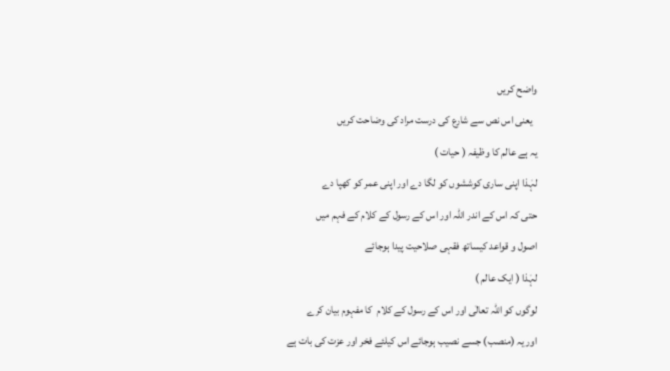واضح کریں
  یعنی اس نص سے شارع کی درست مراد کی وضاحت کریں
یہ ہے عالم کا وظیفہ ( حیات )
لہٰذا اپنی ساری کوششوں کو لگا دے اور اپنی عمر کو کھپا دے
حتی کہ اس کے اندر اللہ اور اس کے رسول کے کلام کے فہم میں
اصول و قواعد کیساتھ فقہی صلاحیت پیدا ہوجائے
لہٰذا ( ایک عالم )
لوگوں کو اللہ تعالٰی اور اس کے رسول کے کلام  کا مفہوم بیان کرے
اور یہ (منصب) جسے نصیب ہوجائے اس کیلئے فخر اور عزت کی بات ہے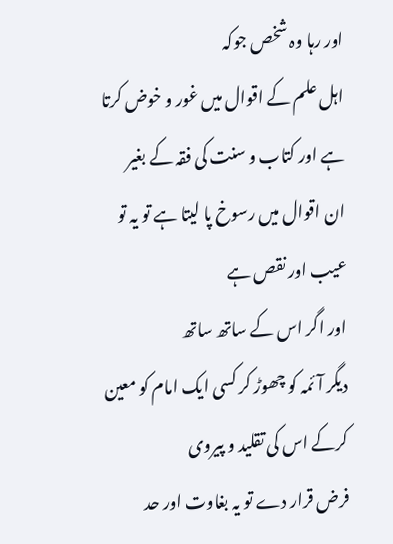اور رہا وہ شخص جوکہ
اہل علم کے اقوال میں غور و خوض کرتا ہے اور کتاب و سنت کی فقہ کے بغیر
ان اقوال میں رسوخ پا لیتا ہے تو یہ تو عیب اور نقص ہے
اور اگر اس کے ساتھ ساتھ
دیگر آئمہ کو چھوڑ کر کسی ایک امام کو معین کرکے اس کی تقلید و پیروی
فرض قرار دے تو یہ بغاوت اور حد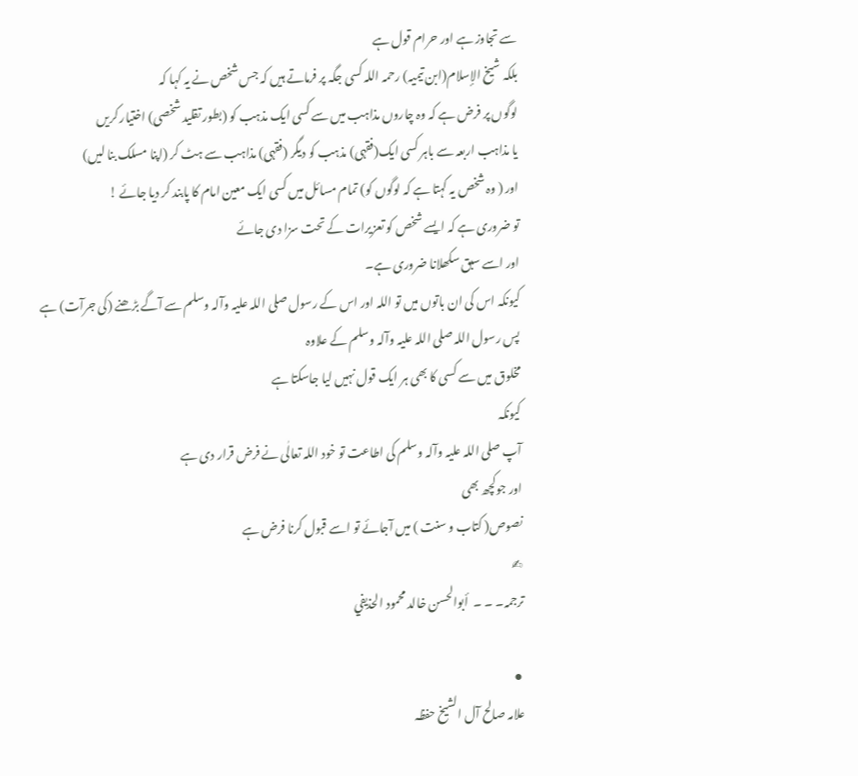سے تجاوز ہے اور حرام قول ہے
بلکہ شیخ الإسلام(ابن تیمیہ) رحمہ اللہ کسی جگہ پر فرماتے ہیں کہ جس شخص نے یہ کہا کہ
لوگوں پر فرض ہے کہ وہ چاروں مذاہب میں سے کسی ایک مذہب کو (بطور تقلید شخصی) اختیار کریں
یا مذاہب اربعہ سے باہر کسی ایک(فقہی) مذہب کو دیگر (فقہی) مذاہب سے ہٹ کر (اپنا مسلک بنا لیں)
اور ( وہ شخص یہ کہتا ہے کہ لوگوں کو) تمام مسائل میں کسی ایک معین امام کا پابند کر دیا جائے !
تو ضروری ہے کہ ایسے شخص کو تعزیرات کے تحت سزا دی جائے
اور اسے سبق سکھلانا ضروری ہے۔
کیونکہ اس کی ان باتوں میں تو اللہ اور اس کے رسول صلی اللہ علیہ وآلہ وسلم سے آگے بڑھنے (کی جرآت) ہے
پس رسول اللہ صلی اللہ علیہ وآلہ وسلم کے علاوہ
مخلوق میں سے کسی کا بھی ہر ایک قول نہیں لیا جاسکتا ہے
کیونکہ
آپ صلی اللہ علیہ وآلہ وسلم کی اطاعت تو خود اللہ تعالٰی نے فرض قرار دی ہے
اور جوکچھ بھی
نصوص( کتاب و سنت ) میں آجائے تو اسے قبول کرنا فرض ہے
✍
ترجمہ۔ ۔ ۔  أبوالحسن خالد محمود الحذيفي

⚫
علامہ صالح آل الشیخ حفظہ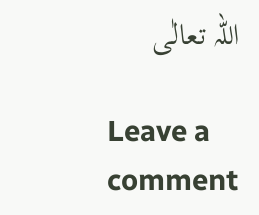اللہ تعالٰی

Leave a comment